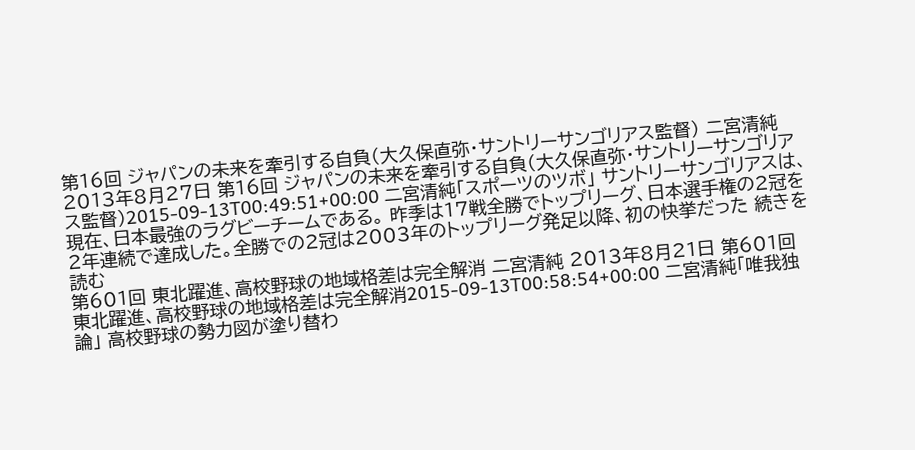第16回 ジャパンの未来を牽引する自負(大久保直弥・サントリーサンゴリアス監督) 二宮清純 2013年8月27日 第16回 ジャパンの未来を牽引する自負(大久保直弥・サントリーサンゴリアス監督)2015-09-13T00:49:51+00:00 二宮清純「スポーツのツボ」 サントリーサンゴリアスは、現在、日本最強のラグビーチームである。 昨季は17戦全勝でトップリーグ、日本選手権の2冠を2年連続で達成した。全勝での2冠は2003年のトップリーグ発足以降、初の快挙だった 続きを読む
第601回 東北躍進、高校野球の地域格差は完全解消 二宮清純 2013年8月21日 第601回 東北躍進、高校野球の地域格差は完全解消2015-09-13T00:58:54+00:00 二宮清純「唯我独論」 高校野球の勢力図が塗り替わ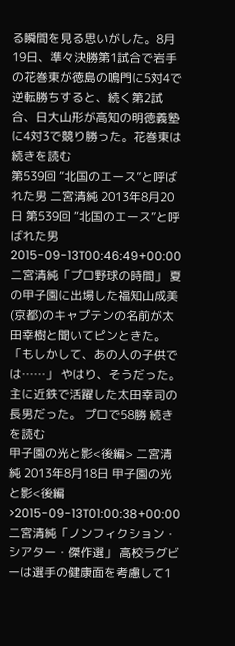る瞬間を見る思いがした。8月19日、準々決勝第1試合で岩手の花巻東が徳島の鳴門に5対4で逆転勝ちすると、続く第2試合、日大山形が高知の明徳義塾に4対3で競り勝った。花巻東は 続きを読む
第539回 “北国のエース”と呼ばれた男 二宮清純 2013年8月20日 第539回 “北国のエース”と呼ばれた男2015-09-13T00:46:49+00:00 二宮清純「プロ野球の時間」 夏の甲子園に出場した福知山成美(京都)のキャプテンの名前が太田幸樹と聞いてピンときた。「もしかして、あの人の子供では……」 やはり、そうだった。主に近鉄で活躍した太田幸司の長男だった。 プロで58勝 続きを読む
甲子園の光と影<後編> 二宮清純 2013年8月18日 甲子園の光と影<後編>2015-09-13T01:00:38+00:00 二宮清純「ノンフィクション・シアター・傑作選」 高校ラグビーは選手の健康面を考慮して1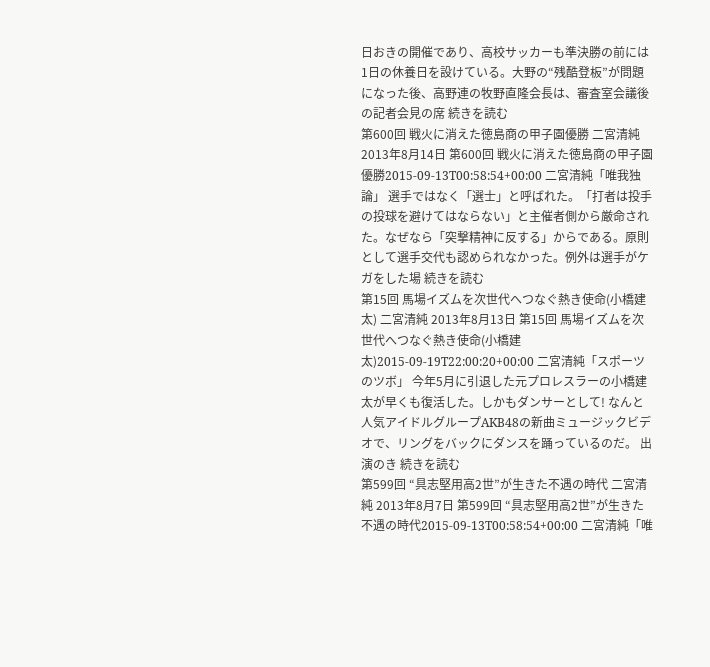日おきの開催であり、高校サッカーも準決勝の前には1日の休養日を設けている。大野の“残酷登板”が問題になった後、高野連の牧野直隆会長は、審査室会議後の記者会見の席 続きを読む
第600回 戦火に消えた徳島商の甲子園優勝 二宮清純 2013年8月14日 第600回 戦火に消えた徳島商の甲子園優勝2015-09-13T00:58:54+00:00 二宮清純「唯我独論」 選手ではなく「選士」と呼ばれた。「打者は投手の投球を避けてはならない」と主催者側から厳命された。なぜなら「突撃精神に反する」からである。原則として選手交代も認められなかった。例外は選手がケガをした場 続きを読む
第15回 馬場イズムを次世代へつなぐ熱き使命(小橋建太) 二宮清純 2013年8月13日 第15回 馬場イズムを次世代へつなぐ熱き使命(小橋建太)2015-09-19T22:00:20+00:00 二宮清純「スポーツのツボ」 今年5月に引退した元プロレスラーの小橋建太が早くも復活した。しかもダンサーとして! なんと人気アイドルグループAKB48の新曲ミュージックビデオで、リングをバックにダンスを踊っているのだ。 出演のき 続きを読む
第599回 “具志堅用高2世”が生きた不遇の時代 二宮清純 2013年8月7日 第599回 “具志堅用高2世”が生きた不遇の時代2015-09-13T00:58:54+00:00 二宮清純「唯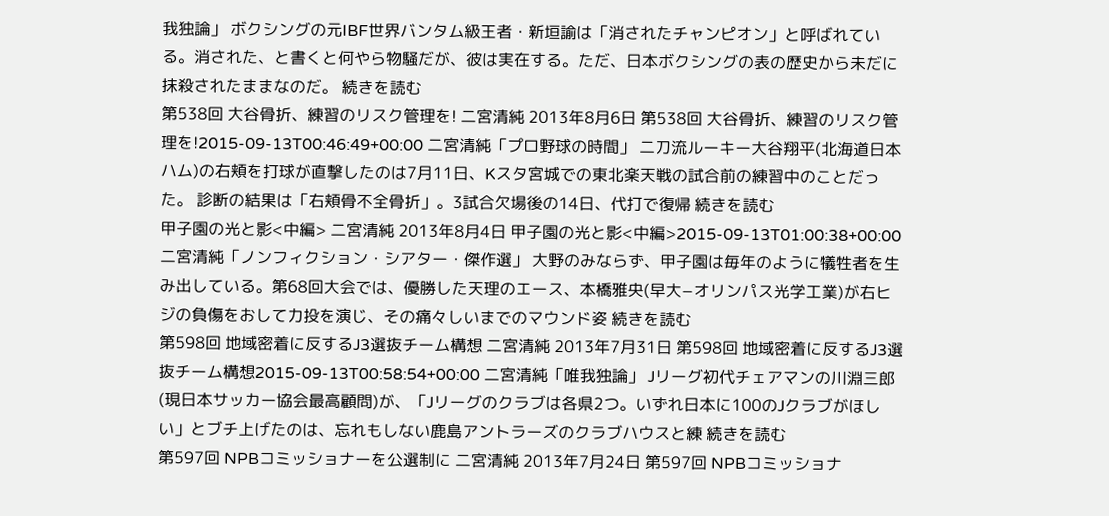我独論」 ボクシングの元IBF世界バンタム級王者・新垣諭は「消されたチャンピオン」と呼ばれている。消された、と書くと何やら物騒だが、彼は実在する。ただ、日本ボクシングの表の歴史から未だに抹殺されたままなのだ。 続きを読む
第538回 大谷骨折、練習のリスク管理を! 二宮清純 2013年8月6日 第538回 大谷骨折、練習のリスク管理を!2015-09-13T00:46:49+00:00 二宮清純「プロ野球の時間」 二刀流ルーキー大谷翔平(北海道日本ハム)の右頬を打球が直撃したのは7月11日、Kスタ宮城での東北楽天戦の試合前の練習中のことだった。 診断の結果は「右頬骨不全骨折」。3試合欠場後の14日、代打で復帰 続きを読む
甲子園の光と影<中編> 二宮清純 2013年8月4日 甲子園の光と影<中編>2015-09-13T01:00:38+00:00 二宮清純「ノンフィクション・シアター・傑作選」 大野のみならず、甲子園は毎年のように犠牲者を生み出している。第68回大会では、優勝した天理のエース、本橋雅央(早大−オリンパス光学工業)が右ヒジの負傷をおして力投を演じ、その痛々しいまでのマウンド姿 続きを読む
第598回 地域密着に反するJ3選抜チーム構想 二宮清純 2013年7月31日 第598回 地域密着に反するJ3選抜チーム構想2015-09-13T00:58:54+00:00 二宮清純「唯我独論」 Jリーグ初代チェアマンの川淵三郎(現日本サッカー協会最高顧問)が、「Jリーグのクラブは各県2つ。いずれ日本に100のJクラブがほしい」とブチ上げたのは、忘れもしない鹿島アントラーズのクラブハウスと練 続きを読む
第597回 NPBコミッショナーを公選制に 二宮清純 2013年7月24日 第597回 NPBコミッショナ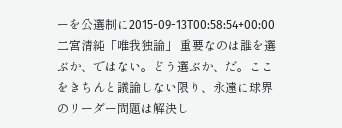ーを公選制に2015-09-13T00:58:54+00:00 二宮清純「唯我独論」 重要なのは誰を選ぶか、ではない。どう選ぶか、だ。ここをきちんと議論しない限り、永遠に球界のリーダー問題は解決し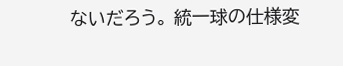ないだろう。 統一球の仕様変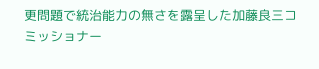更問題で統治能力の無さを露呈した加藤良三コミッショナー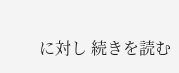に対し 続きを読む